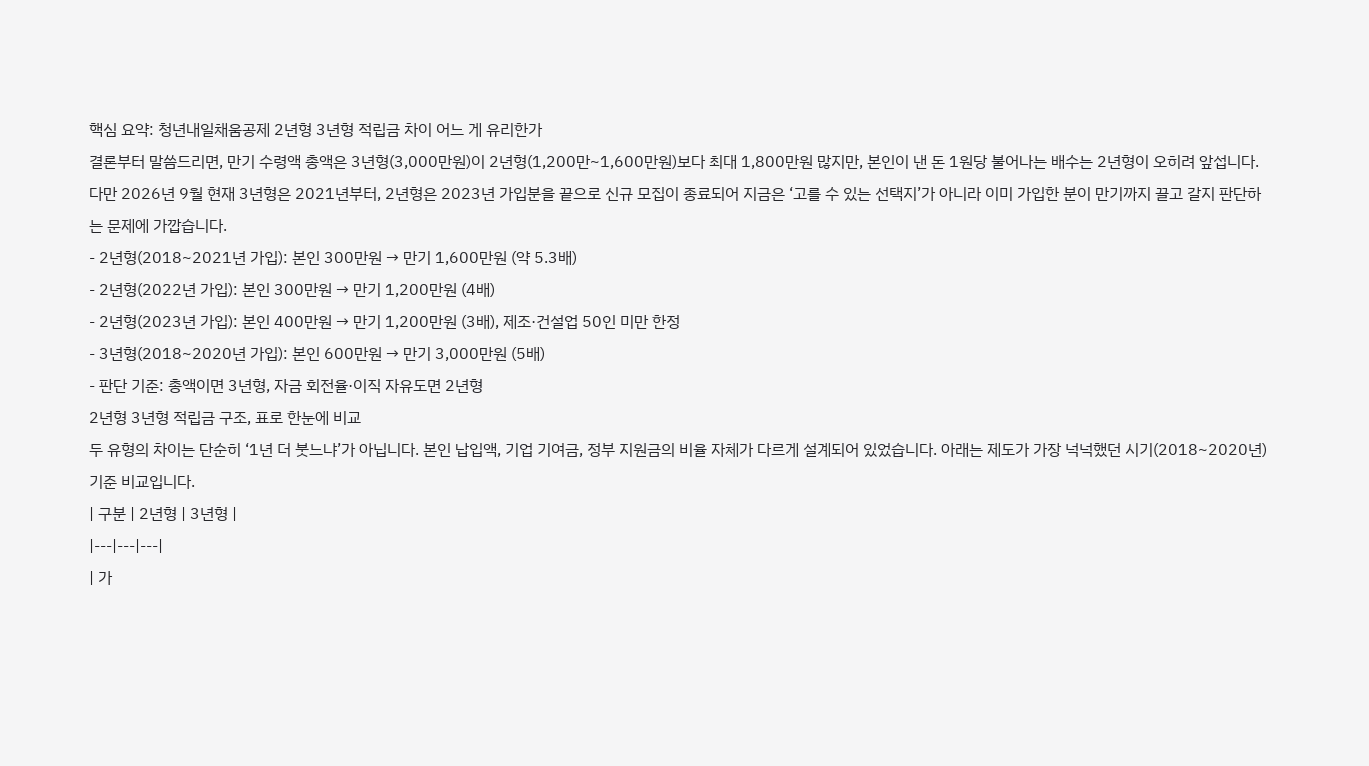핵심 요약: 청년내일채움공제 2년형 3년형 적립금 차이 어느 게 유리한가
결론부터 말씀드리면, 만기 수령액 총액은 3년형(3,000만원)이 2년형(1,200만~1,600만원)보다 최대 1,800만원 많지만, 본인이 낸 돈 1원당 불어나는 배수는 2년형이 오히려 앞섭니다. 다만 2026년 9월 현재 3년형은 2021년부터, 2년형은 2023년 가입분을 끝으로 신규 모집이 종료되어 지금은 ‘고를 수 있는 선택지’가 아니라 이미 가입한 분이 만기까지 끌고 갈지 판단하는 문제에 가깝습니다.
- 2년형(2018~2021년 가입): 본인 300만원 → 만기 1,600만원 (약 5.3배)
- 2년형(2022년 가입): 본인 300만원 → 만기 1,200만원 (4배)
- 2년형(2023년 가입): 본인 400만원 → 만기 1,200만원 (3배), 제조·건설업 50인 미만 한정
- 3년형(2018~2020년 가입): 본인 600만원 → 만기 3,000만원 (5배)
- 판단 기준: 총액이면 3년형, 자금 회전율·이직 자유도면 2년형
2년형 3년형 적립금 구조, 표로 한눈에 비교
두 유형의 차이는 단순히 ‘1년 더 붓느냐’가 아닙니다. 본인 납입액, 기업 기여금, 정부 지원금의 비율 자체가 다르게 설계되어 있었습니다. 아래는 제도가 가장 넉넉했던 시기(2018~2020년) 기준 비교입니다.
| 구분 | 2년형 | 3년형 |
|---|---|---|
| 가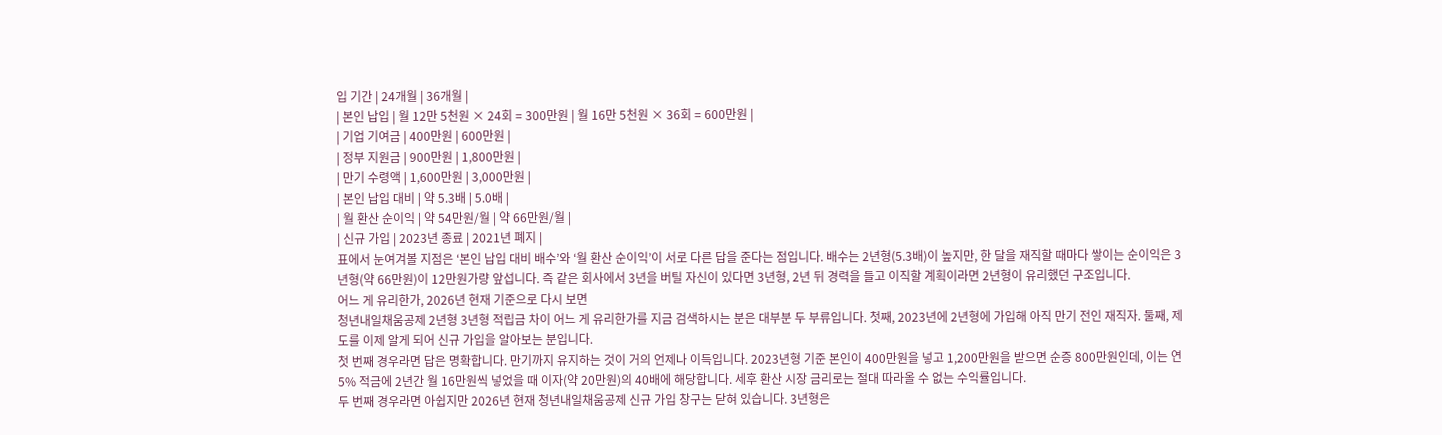입 기간 | 24개월 | 36개월 |
| 본인 납입 | 월 12만 5천원 × 24회 = 300만원 | 월 16만 5천원 × 36회 = 600만원 |
| 기업 기여금 | 400만원 | 600만원 |
| 정부 지원금 | 900만원 | 1,800만원 |
| 만기 수령액 | 1,600만원 | 3,000만원 |
| 본인 납입 대비 | 약 5.3배 | 5.0배 |
| 월 환산 순이익 | 약 54만원/월 | 약 66만원/월 |
| 신규 가입 | 2023년 종료 | 2021년 폐지 |
표에서 눈여겨볼 지점은 ‘본인 납입 대비 배수’와 ‘월 환산 순이익’이 서로 다른 답을 준다는 점입니다. 배수는 2년형(5.3배)이 높지만, 한 달을 재직할 때마다 쌓이는 순이익은 3년형(약 66만원)이 12만원가량 앞섭니다. 즉 같은 회사에서 3년을 버틸 자신이 있다면 3년형, 2년 뒤 경력을 들고 이직할 계획이라면 2년형이 유리했던 구조입니다.
어느 게 유리한가, 2026년 현재 기준으로 다시 보면
청년내일채움공제 2년형 3년형 적립금 차이 어느 게 유리한가를 지금 검색하시는 분은 대부분 두 부류입니다. 첫째, 2023년에 2년형에 가입해 아직 만기 전인 재직자. 둘째, 제도를 이제 알게 되어 신규 가입을 알아보는 분입니다.
첫 번째 경우라면 답은 명확합니다. 만기까지 유지하는 것이 거의 언제나 이득입니다. 2023년형 기준 본인이 400만원을 넣고 1,200만원을 받으면 순증 800만원인데, 이는 연 5% 적금에 2년간 월 16만원씩 넣었을 때 이자(약 20만원)의 40배에 해당합니다. 세후 환산 시장 금리로는 절대 따라올 수 없는 수익률입니다.
두 번째 경우라면 아쉽지만 2026년 현재 청년내일채움공제 신규 가입 창구는 닫혀 있습니다. 3년형은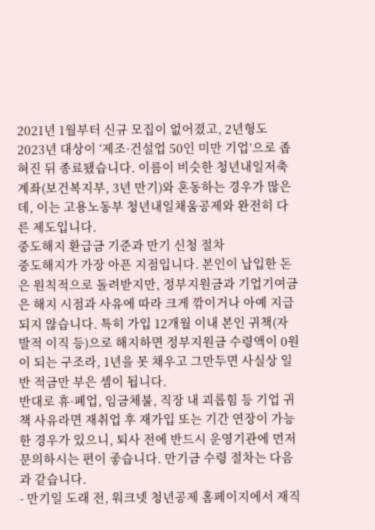2021년 1월부터 신규 모집이 없어졌고, 2년형도 2023년 대상이 ‘제조·건설업 50인 미만 기업’으로 좁혀진 뒤 종료됐습니다. 이름이 비슷한 청년내일저축계좌(보건복지부, 3년 만기)와 혼동하는 경우가 많은데, 이는 고용노동부 청년내일채움공제와 완전히 다른 제도입니다.
중도해지 환급금 기준과 만기 신청 절차
중도해지가 가장 아픈 지점입니다. 본인이 납입한 돈은 원칙적으로 돌려받지만, 정부지원금과 기업기여금은 해지 시점과 사유에 따라 크게 깎이거나 아예 지급되지 않습니다. 특히 가입 12개월 이내 본인 귀책(자발적 이직 등)으로 해지하면 정부지원금 수령액이 0원이 되는 구조라, 1년을 못 채우고 그만두면 사실상 일반 적금만 부은 셈이 됩니다.
반대로 휴·폐업, 임금체불, 직장 내 괴롭힘 등 기업 귀책 사유라면 재취업 후 재가입 또는 기간 연장이 가능한 경우가 있으니, 퇴사 전에 반드시 운영기관에 먼저 문의하시는 편이 좋습니다. 만기금 수령 절차는 다음과 같습니다.
- 만기일 도래 전, 워크넷 청년공제 홈페이지에서 재직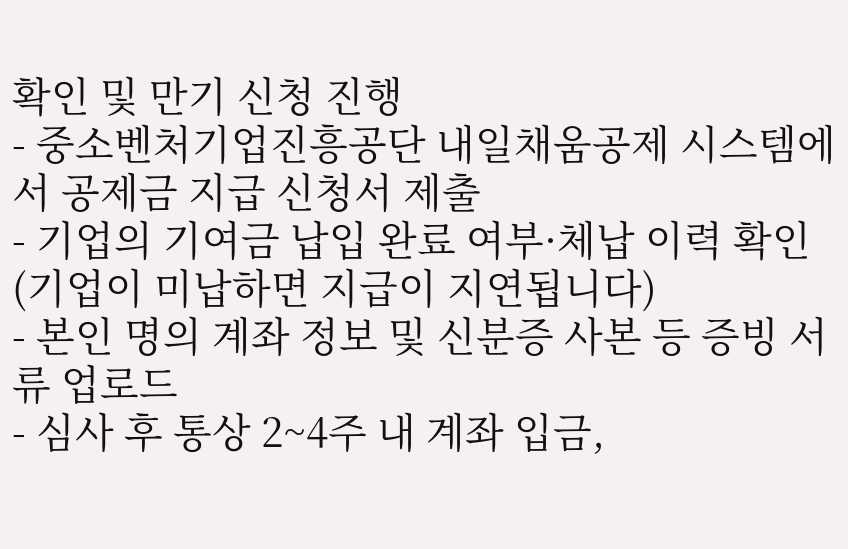확인 및 만기 신청 진행
- 중소벤처기업진흥공단 내일채움공제 시스템에서 공제금 지급 신청서 제출
- 기업의 기여금 납입 완료 여부·체납 이력 확인 (기업이 미납하면 지급이 지연됩니다)
- 본인 명의 계좌 정보 및 신분증 사본 등 증빙 서류 업로드
- 심사 후 통상 2~4주 내 계좌 입금,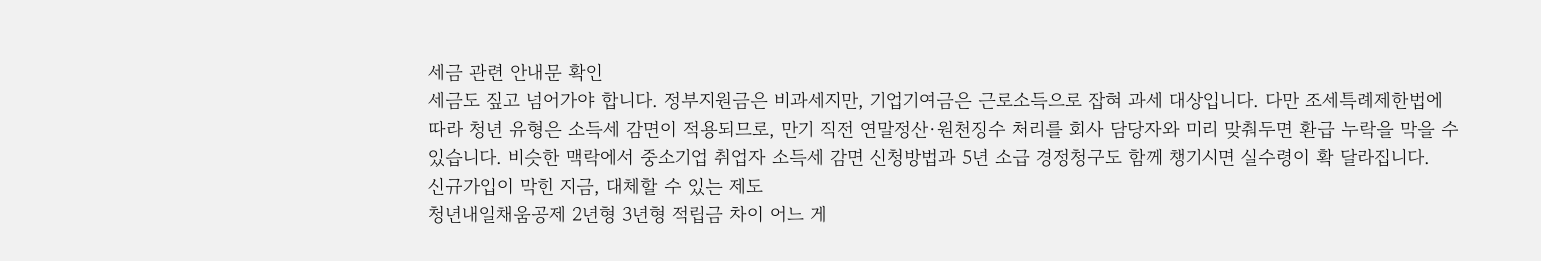세금 관련 안내문 확인
세금도 짚고 넘어가야 합니다. 정부지원금은 비과세지만, 기업기여금은 근로소득으로 잡혀 과세 대상입니다. 다만 조세특례제한법에 따라 청년 유형은 소득세 감면이 적용되므로, 만기 직전 연말정산·원천징수 처리를 회사 담당자와 미리 맞춰두면 환급 누락을 막을 수 있습니다. 비슷한 맥락에서 중소기업 취업자 소득세 감면 신청방법과 5년 소급 경정청구도 함께 챙기시면 실수령이 확 달라집니다.
신규가입이 막힌 지금, 대체할 수 있는 제도
청년내일채움공제 2년형 3년형 적립금 차이 어느 게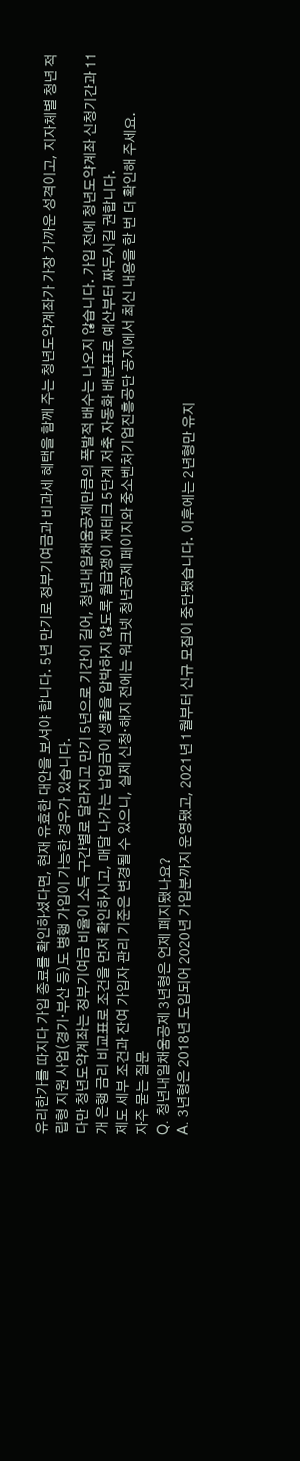유리한가를 따지다 가입 종료를 확인하셨다면, 현재 유효한 대안을 보셔야 합니다. 5년 만기로 정부기여금과 비과세 혜택을 함께 주는 청년도약계좌가 가장 가까운 성격이고, 지자체별 청년 적립형 지원 사업(경기·부산 등)도 병행 가입이 가능한 경우가 있습니다.
다만 청년도약계좌는 정부기여금 비율이 소득 구간별로 달라지고 만기 5년으로 기간이 길어, 청년내일채움공제만큼의 폭발적 배수는 나오지 않습니다. 가입 전에 청년도약계좌 신청기간과 11개 은행 금리 비교표로 조건을 먼저 확인하시고, 매달 나가는 납입금이 생활을 압박하지 않도록 월급쟁이 재테크 5단계 저축 자동화 배분표로 예산부터 짜두시길 권합니다.
제도 세부 조건과 잔여 가입자 관리 기준은 변경될 수 있으니, 실제 신청·해지 전에는 워크넷 청년공제 페이지와 중소벤처기업진흥공단 공지에서 최신 내용을 한 번 더 확인해 주세요.
자주 묻는 질문
Q. 청년내일채움공제 3년형은 언제 폐지됐나요?
A. 3년형은 2018년 도입되어 2020년 가입분까지 운영됐고, 2021년 1월부터 신규 모집이 중단됐습니다. 이후에는 2년형만 유지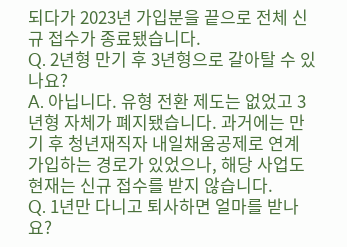되다가 2023년 가입분을 끝으로 전체 신규 접수가 종료됐습니다.
Q. 2년형 만기 후 3년형으로 갈아탈 수 있나요?
A. 아닙니다. 유형 전환 제도는 없었고 3년형 자체가 폐지됐습니다. 과거에는 만기 후 청년재직자 내일채움공제로 연계 가입하는 경로가 있었으나, 해당 사업도 현재는 신규 접수를 받지 않습니다.
Q. 1년만 다니고 퇴사하면 얼마를 받나요?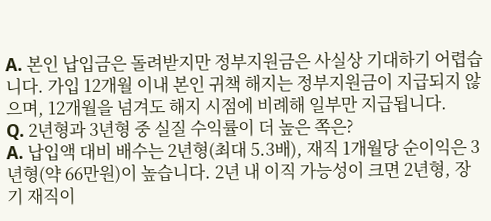A. 본인 납입금은 돌려받지만 정부지원금은 사실상 기대하기 어렵습니다. 가입 12개월 이내 본인 귀책 해지는 정부지원금이 지급되지 않으며, 12개월을 넘겨도 해지 시점에 비례해 일부만 지급됩니다.
Q. 2년형과 3년형 중 실질 수익률이 더 높은 쪽은?
A. 납입액 대비 배수는 2년형(최대 5.3배), 재직 1개월당 순이익은 3년형(약 66만원)이 높습니다. 2년 내 이직 가능성이 크면 2년형, 장기 재직이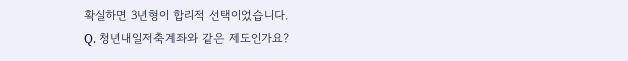확실하면 3년형이 합리적 선택이었습니다.
Q. 청년내일저축계좌와 같은 제도인가요?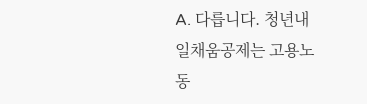A. 다릅니다. 청년내일채움공제는 고용노동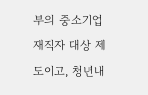부의 중소기업 재직자 대상 제도이고, 청년내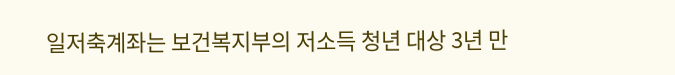일저축계좌는 보건복지부의 저소득 청년 대상 3년 만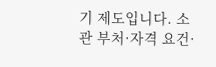기 제도입니다. 소관 부처·자격 요건·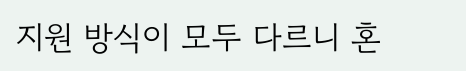지원 방식이 모두 다르니 혼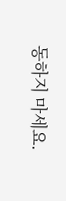동하지 마세요.